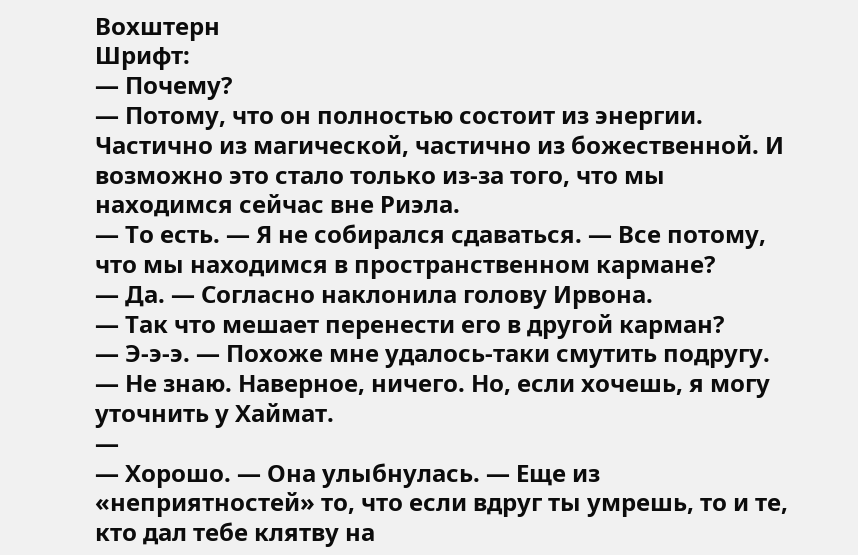Вохштерн
Шрифт:
— Почему?
— Потому, что он полностью состоит из энергии. Частично из магической, частично из божественной. И возможно это стало только из-за того, что мы находимся сейчас вне Риэла.
— То есть. — Я не собирался сдаваться. — Все потому, что мы находимся в пространственном кармане?
— Да. — Согласно наклонила голову Ирвона.
— Так что мешает перенести его в другой карман?
— Э-э-э. — Похоже мне удалось-таки смутить подругу. — Не знаю. Наверное, ничего. Но, если хочешь, я могу уточнить у Хаймат.
—
— Хорошо. — Она улыбнулась. — Еще из «неприятностей» то, что если вдруг ты умрешь, то и те, кто дал тебе клятву на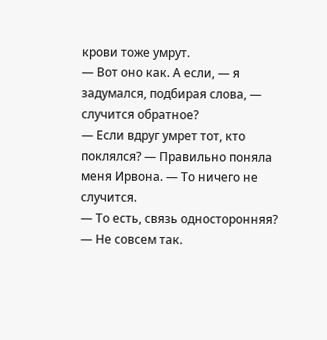крови тоже умрут.
— Вот оно как. А если, — я задумался, подбирая слова, — случится обратное?
— Если вдруг умрет тот, кто поклялся? — Правильно поняла меня Ирвона. — То ничего не случится.
— То есть, связь односторонняя?
— Не совсем так.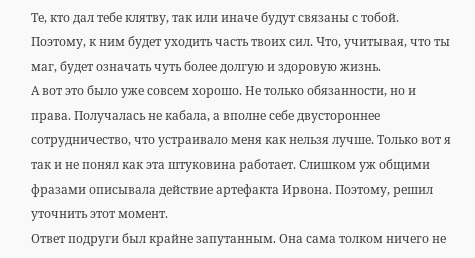Те, кто дал тебе клятву, так или иначе будут связаны с тобой. Поэтому, к ним будет уходить часть твоих сил. Что, учитывая, что ты маг, будет означать чуть более долгую и здоровую жизнь.
А вот это было уже совсем хорошо. Не только обязанности, но и права. Получалась не кабала, а вполне себе двустороннее сотрудничество, что устраивало меня как нельзя лучше. Только вот я так и не понял как эта штуковина работает. Слишком уж общими фразами описывала действие артефакта Ирвона. Поэтому, решил уточнить этот момент.
Ответ подруги был крайне запутанным. Она сама толком ничего не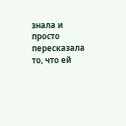знала и просто пересказала то, что ей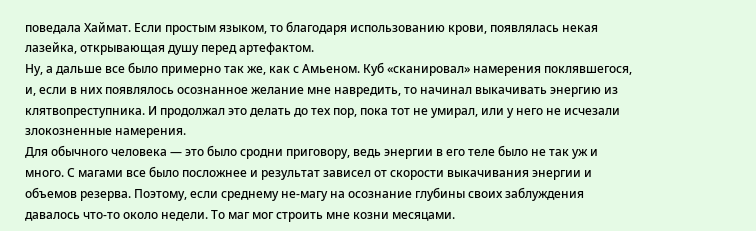поведала Хаймат. Если простым языком, то благодаря использованию крови, появлялась некая лазейка, открывающая душу перед артефактом.
Ну, а дальше все было примерно так же, как с Амьеном. Куб «сканировал» намерения поклявшегося, и, если в них появлялось осознанное желание мне навредить, то начинал выкачивать энергию из клятвопреступника. И продолжал это делать до тех пор, пока тот не умирал, или у него не исчезали злокозненные намерения.
Для обычного человека — это было сродни приговору, ведь энергии в его теле было не так уж и много. С магами все было посложнее и результат зависел от скорости выкачивания энергии и объемов резерва. Поэтому, если среднему не-магу на осознание глубины своих заблуждения давалось что-то около недели. То маг мог строить мне козни месяцами.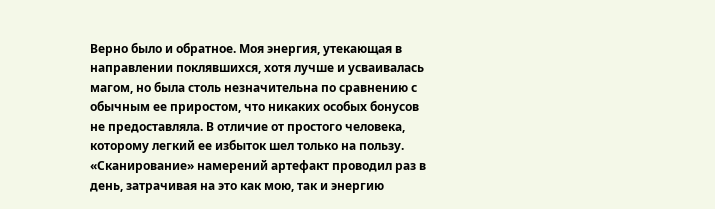Верно было и обратное. Моя энергия, утекающая в направлении поклявшихся, хотя лучше и усваивалась магом, но была столь незначительна по сравнению с обычным ее приростом, что никаких особых бонусов не предоставляла. В отличие от простого человека, которому легкий ее избыток шел только на пользу.
«Сканирование» намерений артефакт проводил раз в день, затрачивая на это как мою, так и энергию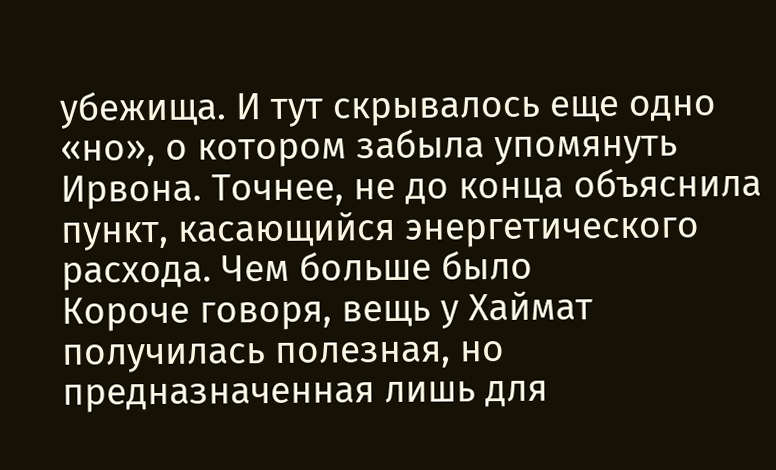убежища. И тут скрывалось еще одно «но», о котором забыла упомянуть Ирвона. Точнее, не до конца объяснила пункт, касающийся энергетического расхода. Чем больше было
Короче говоря, вещь у Хаймат получилась полезная, но предназначенная лишь для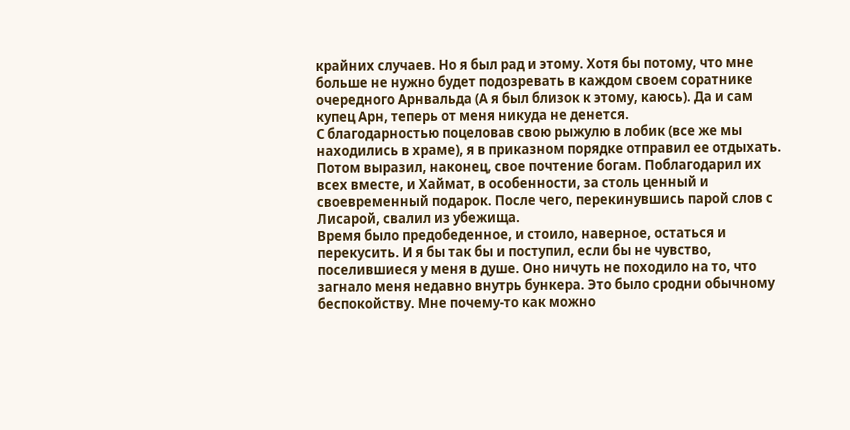крайних случаев. Но я был рад и этому. Хотя бы потому, что мне больше не нужно будет подозревать в каждом своем соратнике очередного Арнвальда (А я был близок к этому, каюсь). Да и сам купец Арн, теперь от меня никуда не денется.
С благодарностью поцеловав свою рыжулю в лобик (все же мы находились в храме), я в приказном порядке отправил ее отдыхать. Потом выразил, наконец, свое почтение богам. Поблагодарил их всех вместе, и Хаймат, в особенности, за столь ценный и своевременный подарок. После чего, перекинувшись парой слов с Лисарой, свалил из убежища.
Время было предобеденное, и стоило, наверное, остаться и перекусить. И я бы так бы и поступил, если бы не чувство, поселившиеся у меня в душе. Оно ничуть не походило на то, что загнало меня недавно внутрь бункера. Это было сродни обычному беспокойству. Мне почему-то как можно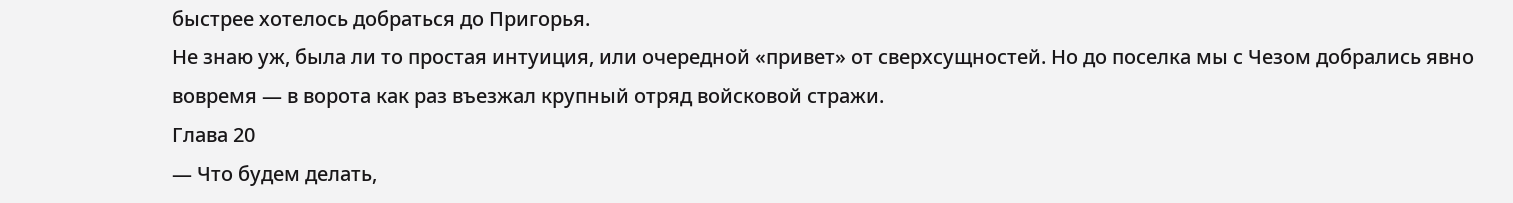быстрее хотелось добраться до Пригорья.
Не знаю уж, была ли то простая интуиция, или очередной «привет» от сверхсущностей. Но до поселка мы с Чезом добрались явно вовремя — в ворота как раз въезжал крупный отряд войсковой стражи.
Глава 20
— Что будем делать,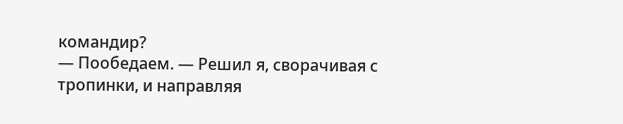командир?
— Пообедаем. — Решил я, сворачивая с тропинки, и направляя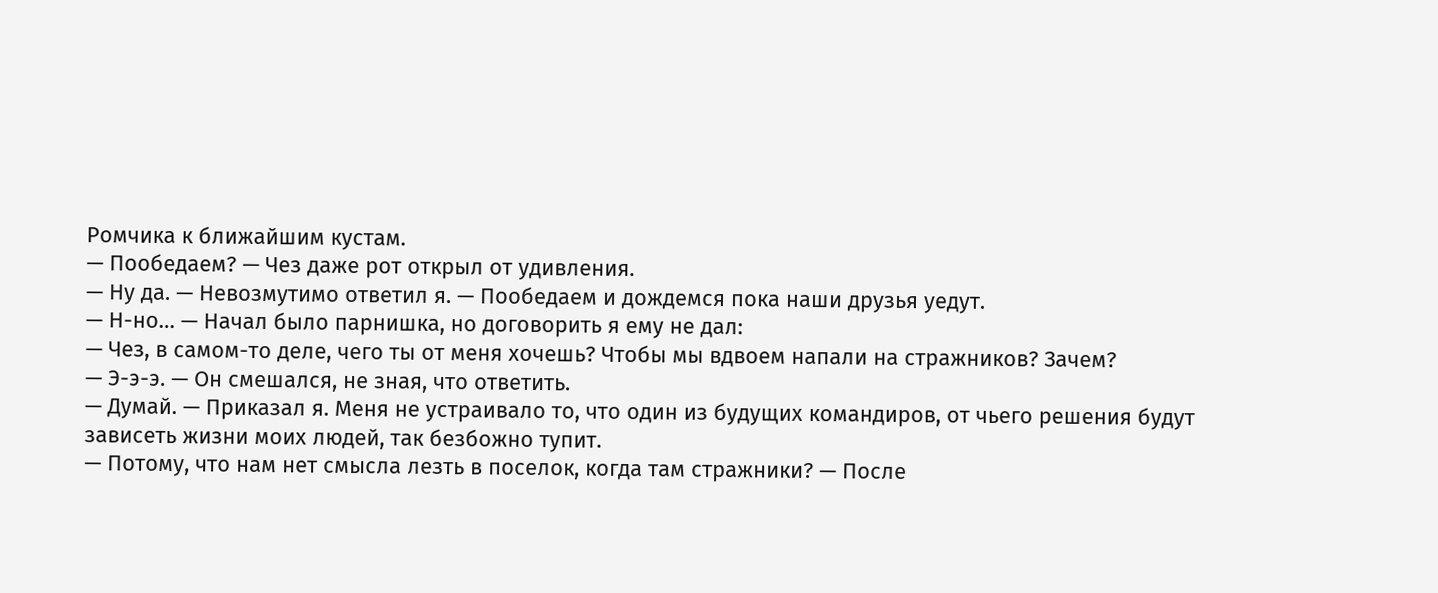Ромчика к ближайшим кустам.
— Пообедаем? — Чез даже рот открыл от удивления.
— Ну да. — Невозмутимо ответил я. — Пообедаем и дождемся пока наши друзья уедут.
— Н-но… — Начал было парнишка, но договорить я ему не дал:
— Чез, в самом-то деле, чего ты от меня хочешь? Чтобы мы вдвоем напали на стражников? Зачем?
— Э-э-э. — Он смешался, не зная, что ответить.
— Думай. — Приказал я. Меня не устраивало то, что один из будущих командиров, от чьего решения будут зависеть жизни моих людей, так безбожно тупит.
— Потому, что нам нет смысла лезть в поселок, когда там стражники? — После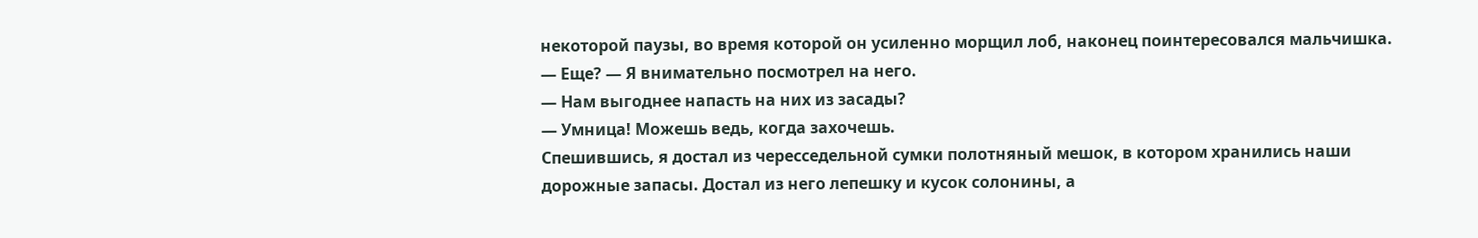некоторой паузы, во время которой он усиленно морщил лоб, наконец поинтересовался мальчишка.
— Еще? — Я внимательно посмотрел на него.
— Нам выгоднее напасть на них из засады?
— Умница! Можешь ведь, когда захочешь.
Спешившись, я достал из чересседельной сумки полотняный мешок, в котором хранились наши дорожные запасы. Достал из него лепешку и кусок солонины, а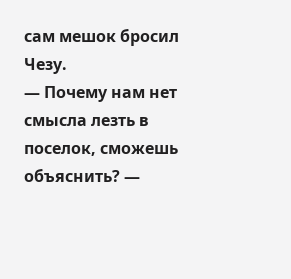сам мешок бросил Чезу.
— Почему нам нет смысла лезть в поселок, сможешь объяснить? —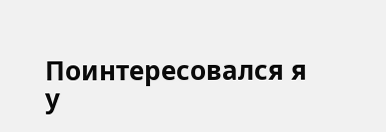Поинтересовался я у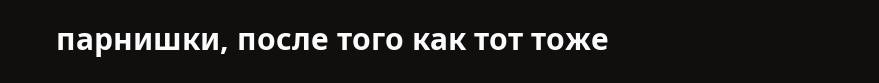парнишки, после того как тот тоже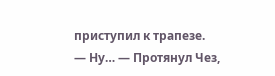приступил к трапезе.
— Ну… — Протянул Чез,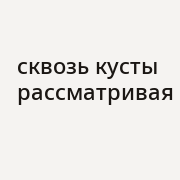сквозь кусты рассматривая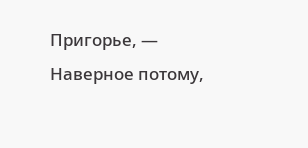Пригорье, — Наверное потому,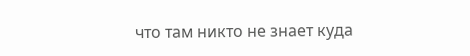что там никто не знает куда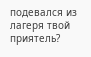подевался из лагеря твой приятель?